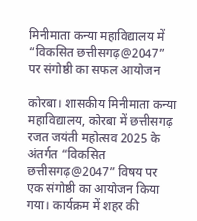मिनीमाता कन्या महाविद्यालय में “विकसित छत्तीसगढ़@2047” पर संगोष्ठी का सफल आयोजन

कोरबा। शासकीय मिनीमाता कन्या महाविद्यालय, कोरबा में छत्तीसगढ़ रजत जयंती महोत्सव 2025 के अंतर्गत “विकसित छत्तीसगढ़@2047” विषय पर एक संगोष्ठी का आयोजन किया गया। कार्यक्रम में शहर की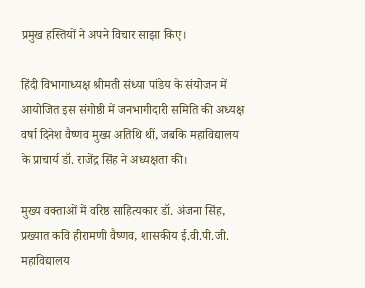प्रमुख हस्तियों ने अपने विचार साझा किए।

हिंदी विभागाध्यक्ष श्रीमती संध्या पांडेय के संयोजन में आयोजित इस संगोष्ठी में जनभागीदारी समिति की अध्यक्ष वर्षा दिनेश वैष्णव मुख्य अतिथि थीं, जबकि महाविद्यालय के प्राचार्य डॉ. राजेंद्र सिंह ने अध्यक्षता की।

मुख्य वक्ताओं में वरिष्ठ साहित्यकार डॉ. अंजना सिंह, प्रख्यात कवि हीरामणी वैष्णव, शासकीय ई.वी.पी.जी. महाविद्यालय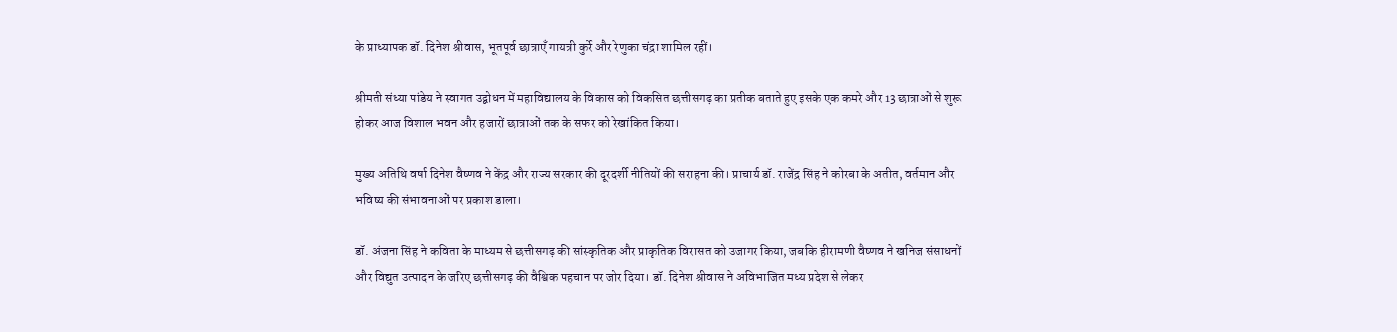के प्राध्यापक डॉ. दिनेश श्रीवास, भूतपूर्व छात्राएँ गायत्री कुर्रे और रेणुका चंद्रा शामिल रहीं।

श्रीमती संध्या पांडेय ने स्वागत उद्बोधन में महाविद्यालय के विकास को विकसित छत्तीसगढ़ का प्रतीक बताते हुए इसके एक कमरे और 13 छात्राओं से शुरू होकर आज विशाल भवन और हजारों छात्राओं तक के सफर को रेखांकित किया।

मुख्य अतिथि वर्षा दिनेश वैष्णव ने केंद्र और राज्य सरकार की दूरदर्शी नीतियों की सराहना की। प्राचार्य डॉ. राजेंद्र सिंह ने कोरबा के अतीत, वर्तमान और भविष्य की संभावनाओं पर प्रकाश डाला।

डॉ. अंजना सिंह ने कविता के माध्यम से छत्तीसगढ़ की सांस्कृतिक और प्राकृतिक विरासत को उजागर किया, जबकि हीरामणी वैष्णव ने खनिज संसाधनों और विद्युत उत्पादन के जरिए छत्तीसगढ़ की वैश्विक पहचान पर जोर दिया। डॉ. दिनेश श्रीवास ने अविभाजित मध्य प्रदेश से लेकर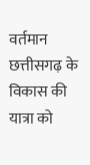वर्तमान छत्तीसगढ़ के विकास की यात्रा को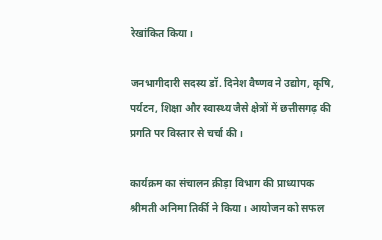रेखांकित किया।

जनभागीदारी सदस्य डॉ. दिनेश वैष्णव ने उद्योग, कृषि, पर्यटन, शिक्षा और स्वास्थ्य जैसे क्षेत्रों में छत्तीसगढ़ की प्रगति पर विस्तार से चर्चा की।

कार्यक्रम का संचालन क्रीड़ा विभाग की प्राध्यापक श्रीमती अनिमा तिर्की ने किया। आयोजन को सफल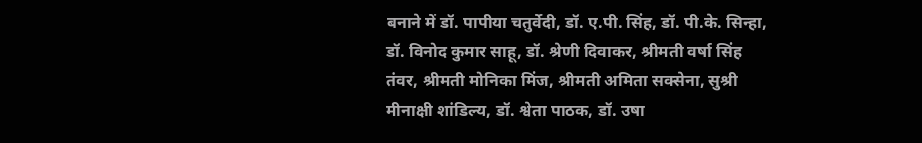बनाने में डॉ. पापीया चतुर्वेदी, डॉ. ए.पी. सिंह, डॉ. पी.के. सिन्हा, डॉ. विनोद कुमार साहू, डॉ. श्रेणी दिवाकर, श्रीमती वर्षा सिंह तंवर, श्रीमती मोनिका मिंज, श्रीमती अमिता सक्सेना, सुश्री मीनाक्षी शांडिल्य, डॉ. श्वेता पाठक, डॉ. उषा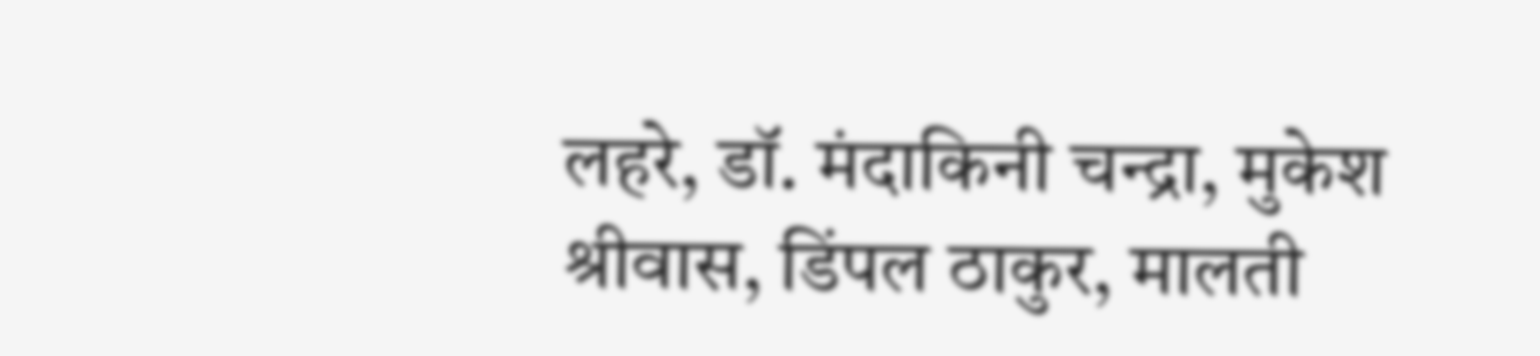लहरे, डॉ. मंदाकिनी चन्द्रा, मुकेश श्रीवास, डिंपल ठाकुर, मालती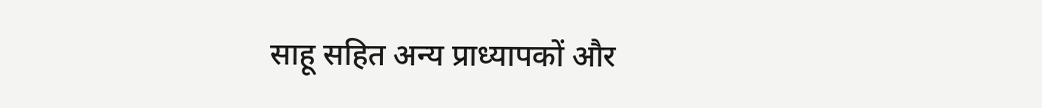साहू सहित अन्य प्राध्यापकों और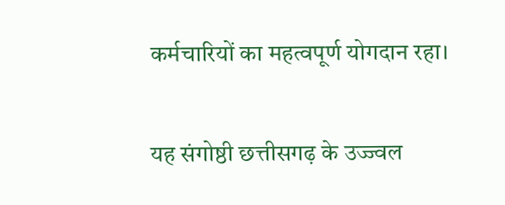कर्मचारियों का महत्वपूर्ण योगदान रहा।

यह संगोष्ठी छत्तीसगढ़ के उज्ज्वल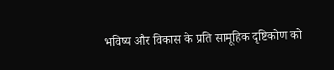भविष्य और विकास के प्रति सामूहिक दृष्टिकोण को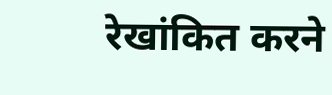रेखांकित करने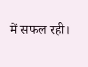में सफल रही।